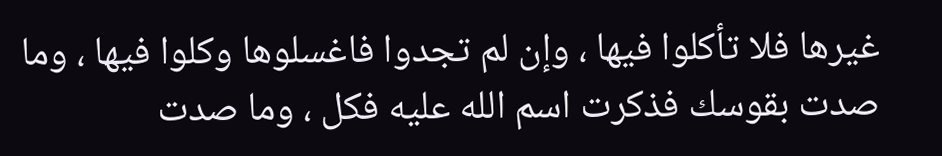غيرها فلا تأكلوا فيها ، وإن لم تجدوا فاغسلوها وكلوا فيها ، وما صدت بقوسك فذكرت اسم الله عليه فكل ، وما صدت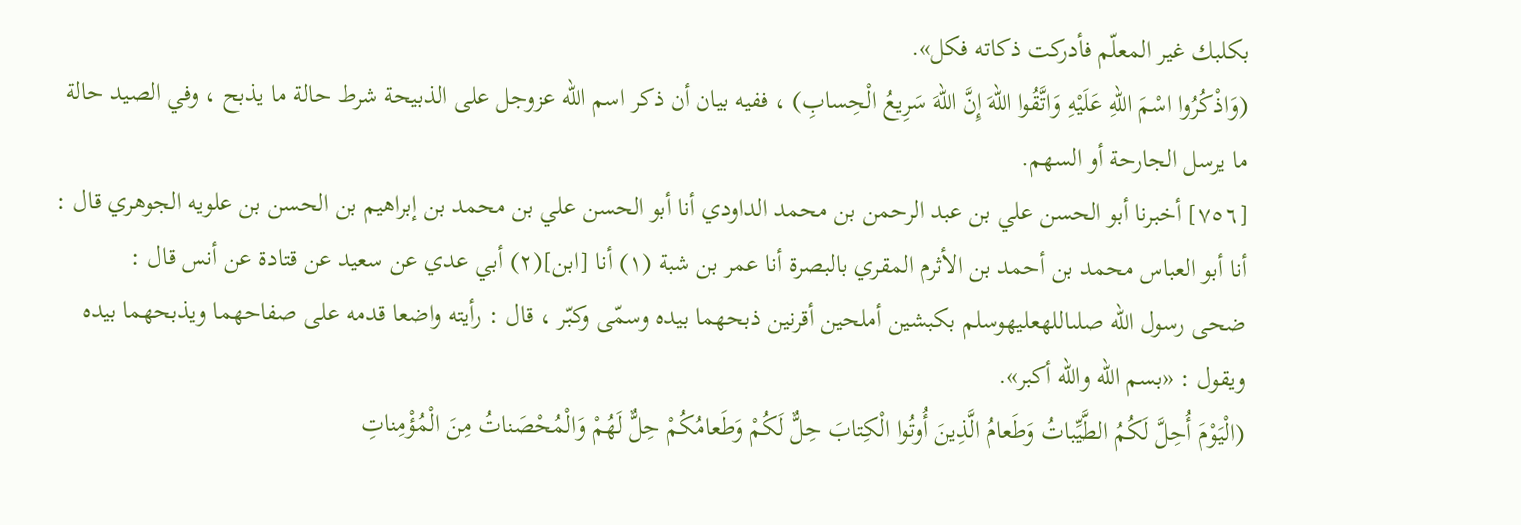بكلبك غير المعلّم فأدركت ذكاته فكل».
(وَاذْكُرُوا اسْمَ اللهِ عَلَيْهِ وَاتَّقُوا اللهَ إِنَّ اللهَ سَرِيعُ الْحِسابِ) ، ففيه بيان أن ذكر اسم الله عزوجل على الذبيحة شرط حالة ما يذبح ، وفي الصيد حالة ما يرسل الجارحة أو السهم.
[٧٥٦] أخبرنا أبو الحسن علي بن عبد الرحمن بن محمد الداودي أنا أبو الحسن علي بن محمد بن إبراهيم بن الحسن بن علويه الجوهري قال : أنا أبو العباس محمد بن أحمد بن الأثرم المقري بالبصرة أنا عمر بن شبة (١) أنا [ابن](٢) أبي عدي عن سعيد عن قتادة عن أنس قال :
ضحى رسول الله صلىاللهعليهوسلم بكبشين أملحين أقرنين ذبحهما بيده وسمّى وكبّر ، قال : رأيته واضعا قدمه على صفاحهما ويذبحهما بيده ويقول : «بسم الله والله أكبر».
(الْيَوْمَ أُحِلَّ لَكُمُ الطَّيِّباتُ وَطَعامُ الَّذِينَ أُوتُوا الْكِتابَ حِلٌّ لَكُمْ وَطَعامُكُمْ حِلٌّ لَهُمْ وَالْمُحْصَناتُ مِنَ الْمُؤْمِناتِ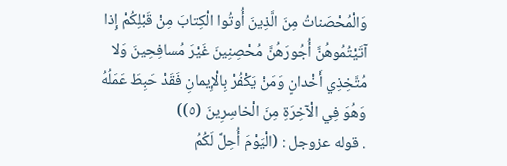وَالْمُحْصَناتُ مِنَ الَّذِينَ أُوتُوا الْكِتابَ مِنْ قَبْلِكُمْ إِذا آتَيْتُمُوهُنَّ أُجُورَهُنَّ مُحْصِنِينَ غَيْرَ مُسافِحِينَ وَلا مُتَّخِذِي أَخْدانٍ وَمَنْ يَكْفُرْ بِالْإِيمانِ فَقَدْ حَبِطَ عَمَلُهُ وَهُوَ فِي الْآخِرَةِ مِنَ الْخاسِرِينَ (٥))
. قوله عزوجل : (الْيَوْمَ أُحِلَّ لَكُمُ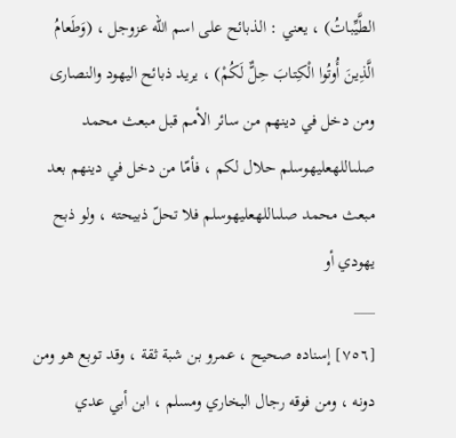الطَّيِّباتُ) ، يعني : الذبائح على اسم الله عزوجل ، (وَطَعامُ الَّذِينَ أُوتُوا الْكِتابَ حِلٌّ لَكُمْ) ، يريد ذبائح اليهود والنصارى ومن دخل في دينهم من سائر الأمم قبل مبعث محمد صلىاللهعليهوسلم حلال لكم ، فأمّا من دخل في دينهم بعد مبعث محمد صلىاللهعليهوسلم فلا تحلّ ذبيحته ، ولو ذبح يهودي أو
___
[٧٥٦] إسناده صحيح ، عمرو بن شبة ثقة ، وقد توبع هو ومن دونه ، ومن فوقه رجال البخاري ومسلم ، ابن أبي عدي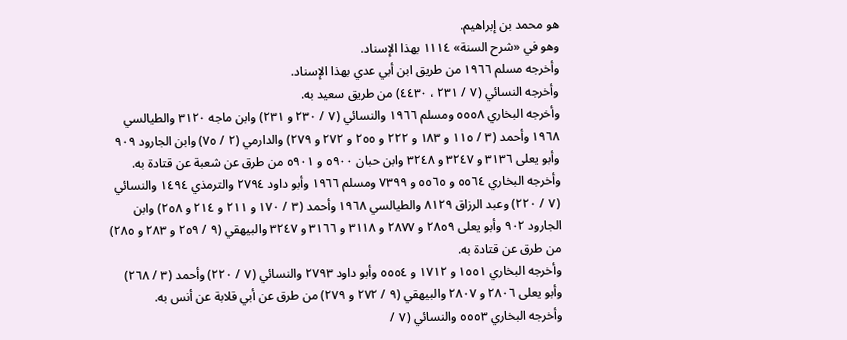هو محمد بن إبراهيم.
وهو في «شرح السنة» ١١١٤ بهذا الإسناد.
وأخرجه مسلم ١٩٦٦ من طريق ابن أبي عدي بهذا الإسناد.
وأخرجه النسائي (٧ / ٢٣١ ، ٤٤٣٠) من طريق سعيد به.
وأخرجه البخاري ٥٥٥٨ ومسلم ١٩٦٦ والنسائي (٧ / ٢٣٠ و ٢٣١) وابن ماجه ٣١٢٠ والطيالسي ١٩٦٨ وأحمد (٣ / ١١٥ و ١٨٣ و ٢٢٢ و ٢٥٥ و ٢٧٢ و ٢٧٩) والدارمي (٢ / ٧٥) وابن الجارود ٩٠٩ وأبو يعلى ٣١٣٦ و ٣٢٤٧ و ٣٢٤٨ وابن حبان ٥٩٠٠ و ٥٩٠١ من طرق عن شعبة عن قتادة به.
وأخرجه البخاري ٥٥٦٤ و ٥٥٦٥ و ٧٣٩٩ ومسلم ١٩٦٦ وأبو داود ٢٧٩٤ والترمذي ١٤٩٤ والنسائي (٧ / ٢٢٠) وعبد الرزاق ٨١٢٩ والطيالسي ١٩٦٨ وأحمد (٣ / ١٧٠ و ٢١١ و ٢١٤ و ٢٥٨) وابن الجارود ٩٠٢ وأبو يعلى ٢٨٥٩ و ٢٨٧٧ و ٣١١٨ و ٣١٦٦ و ٣٢٤٧ والبيهقي (٩ / ٢٥٩ و ٢٨٣ و ٢٨٥) من طرق عن قتادة به.
وأخرجه البخاري ١٥٥١ و ١٧١٢ و ٥٥٥٤ وأبو داود ٢٧٩٣ والنسائي (٧ / ٢٢٠) وأحمد (٣ / ٢٦٨) وأبو يعلى ٢٨٠٦ و ٢٨٠٧ والبيهقي (٩ / ٢٧٢ و ٢٧٩) من طرق عن أبي قلابة عن أنس به.
وأخرجه البخاري ٥٥٥٣ والنسائي (٧ /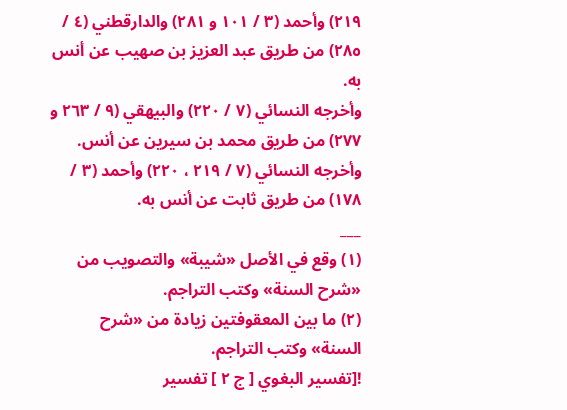٢١٩) وأحمد (٣ / ١٠١ و ٢٨١) والدارقطني (٤ / ٢٨٥) من طريق عبد العزيز بن صهيب عن أنس به.
وأخرجه النسائي (٧ / ٢٢٠) والبيهقي (٩ / ٢٦٣ و ٢٧٧) من طريق محمد بن سيرين عن أنس.
وأخرجه النسائي (٧ / ٢١٩ ، ٢٢٠) وأحمد (٣ / ١٧٨) من طريق ثابت عن أنس به.
___
(١) وقع في الأصل «شيبة» والتصويب من «شرح السنة» وكتب التراجم.
(٢) ما بين المعقوفتين زيادة من «شرح السنة» وكتب التراجم.
![تفسير البغوي [ ج ٢ ] تفسير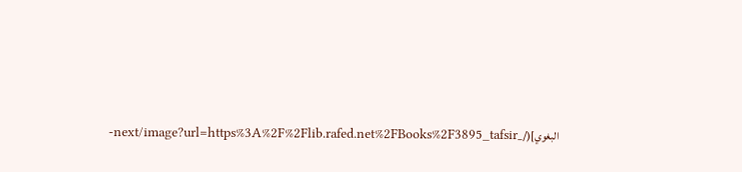البغوي](/_next/image?url=https%3A%2F%2Flib.rafed.net%2FBooks%2F3895_tafsir-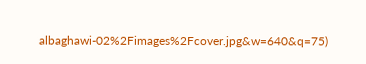albaghawi-02%2Fimages%2Fcover.jpg&w=640&q=75)